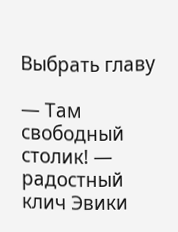Выбрать главу

— Там свободный столик! — радостный клич Эвики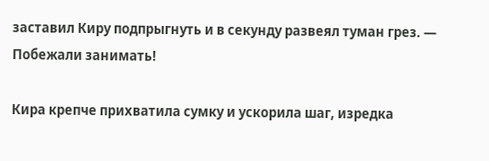заставил Киру подпрыгнуть и в секунду развеял туман грез. — Побежали занимать!

Кира крепче прихватила сумку и ускорила шаг, изредка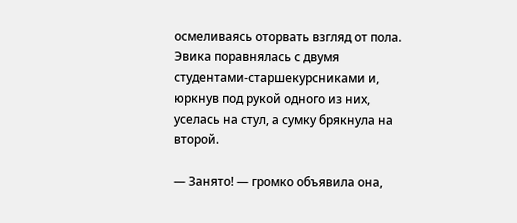осмеливаясь оторвать взгляд от пола. Эвика поравнялась с двумя студентами-старшекурсниками и, юркнув под рукой одного из них, уселась на стул, а сумку брякнула на второй.

— Занято! — громко объявила она,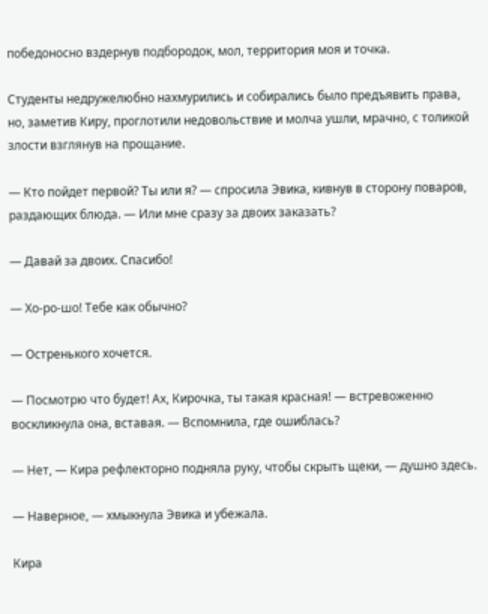победоносно вздернув подбородок, мол, территория моя и точка.

Студенты недружелюбно нахмурились и собирались было предъявить права, но, заметив Киру, проглотили недовольствие и молча ушли, мрачно, с толикой злости взглянув на прощание.

— Кто пойдет первой? Ты или я? — спросила Эвика, кивнув в сторону поваров, раздающих блюда. — Или мне сразу за двоих заказать?

— Давай за двоих. Спасибо!

— Хо-ро-шо! Тебе как обычно?

— Остренького хочется.

— Посмотрю что будет! Ах, Кирочка, ты такая красная! — встревоженно воскликнула она, вставая. — Вспомнила, где ошиблась?

— Нет, — Кира рефлекторно подняла руку, чтобы скрыть щеки, — душно здесь.

— Наверное, — хмыкнула Эвика и убежала.

Кира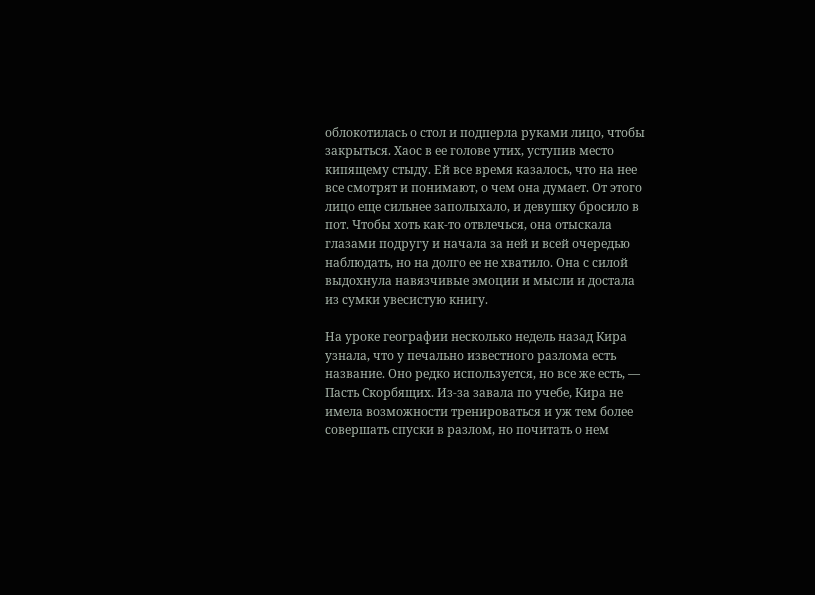облокотилась о стол и подперла руками лицо, чтобы закрыться. Хаос в ее голове утих, уступив место кипящему стыду. Ей все время казалось, что на нее все смотрят и понимают, о чем она думает. От этого лицо еще сильнее заполыхало, и девушку бросило в пот. Чтобы хоть как-то отвлечься, она отыскала глазами подругу и начала за ней и всей очередью наблюдать, но на долго ее не хватило. Она с силой выдохнула навязчивые эмоции и мысли и достала из сумки увесистую книгу.

На уроке географии несколько недель назад Кира узнала, что у печально известного разлома есть название. Оно редко используется, но все же есть, — Пасть Скорбящих. Из-за завала по учебе, Кира не имела возможности тренироваться и уж тем более совершать спуски в разлом, но почитать о нем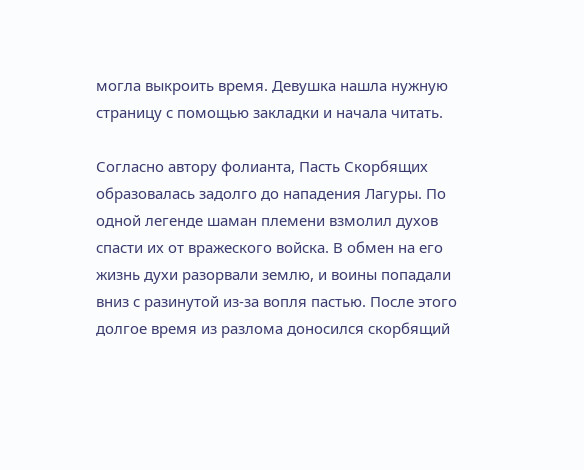могла выкроить время. Девушка нашла нужную страницу с помощью закладки и начала читать.

Согласно автору фолианта, Пасть Скорбящих образовалась задолго до нападения Лагуры. По одной легенде шаман племени взмолил духов спасти их от вражеского войска. В обмен на его жизнь духи разорвали землю, и воины попадали вниз с разинутой из-за вопля пастью. После этого долгое время из разлома доносился скорбящий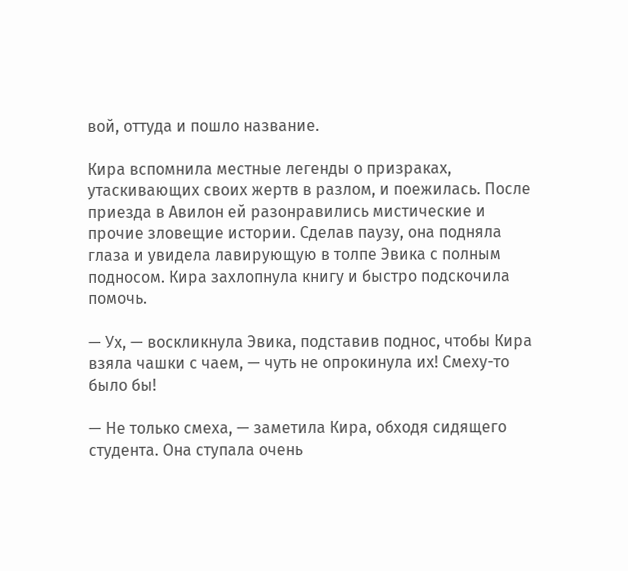вой, оттуда и пошло название.

Кира вспомнила местные легенды о призраках, утаскивающих своих жертв в разлом, и поежилась. После приезда в Авилон ей разонравились мистические и прочие зловещие истории. Сделав паузу, она подняла глаза и увидела лавирующую в толпе Эвика с полным подносом. Кира захлопнула книгу и быстро подскочила помочь.

— Ух, — воскликнула Эвика, подставив поднос, чтобы Кира взяла чашки с чаем, — чуть не опрокинула их! Смеху-то было бы!

— Не только смеха, — заметила Кира, обходя сидящего студента. Она ступала очень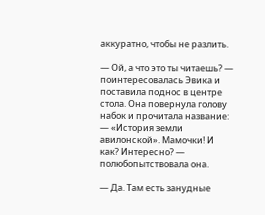аккуратно, чтобы не разлить.

— Ой, а что это ты читаешь? — поинтересовалась Эвика и поставила поднос в центре стола. Она повернула голову набок и прочитала название: — «История земли авилонской». Мамочки! И как? Интересно? — полюбопытствовала она.

— Да. Там есть занудные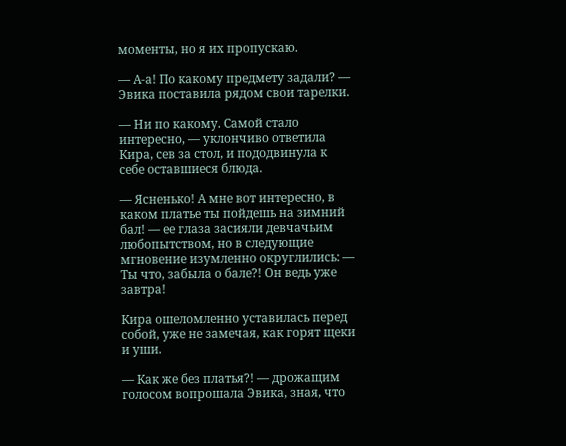моменты, но я их пропускаю.

— А-а! По какому предмету задали? — Эвика поставила рядом свои тарелки.

— Ни по какому. Самой стало интересно, — уклончиво ответила Кира, сев за стол, и пододвинула к себе оставшиеся блюда.

— Ясненько! А мне вот интересно, в каком платье ты пойдешь на зимний бал! — ее глаза засияли девчачьим любопытством, но в следующие мгновение изумленно округлились: — Ты что, забыла о бале?! Он ведь уже завтра!

Кира ошеломленно уставилась перед собой, уже не замечая, как горят щеки и уши.

— Как же без платья?! — дрожащим голосом вопрошала Эвика, зная, что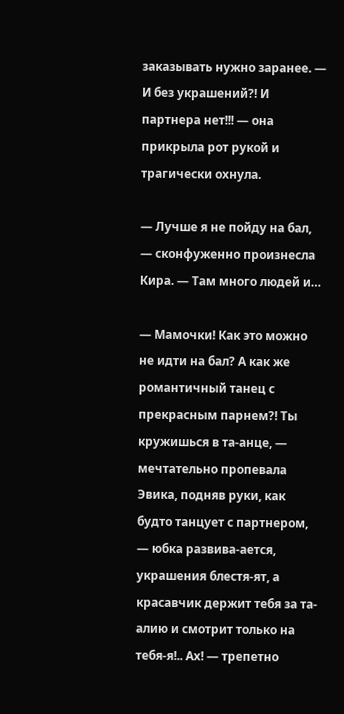заказывать нужно заранее. — И без украшений?! И партнера нет!!! — она прикрыла рот рукой и трагически охнула.

— Лучше я не пойду на бал, — сконфуженно произнесла Кира. — Там много людей и…

— Мамочки! Как это можно не идти на бал? А как же романтичный танец с прекрасным парнем?! Ты кружишься в та-анце, — мечтательно пропевала Эвика, подняв руки, как будто танцует с партнером, — юбка развива-ается, украшения блестя-ят, а красавчик держит тебя за та-алию и смотрит только на тебя-я!.. Ах! — трепетно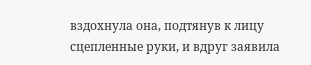вздохнула она, подтянув к лицу сцепленные руки, и вдруг заявила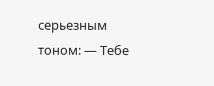серьезным тоном: — Тебе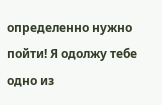определенно нужно пойти! Я одолжу тебе одно из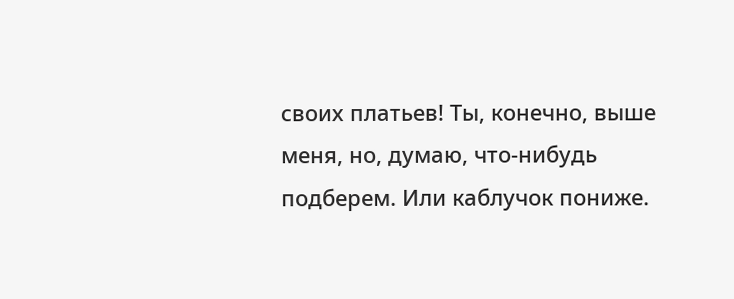своих платьев! Ты, конечно, выше меня, но, думаю, что-нибудь подберем. Или каблучок пониже.